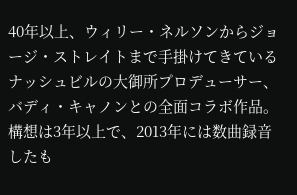40年以上、ウィリー・ネルソンからジョージ・ストレイトまで手掛けてきているナッシュビルの大御所プロデューサー、バディ・キャノンとの全面コラボ作品。構想は3年以上で、2013年には数曲録音したも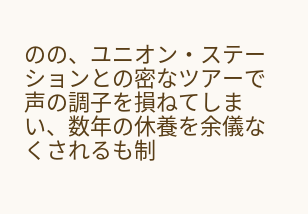のの、ユニオン・ステーションとの密なツアーで声の調子を損ねてしまい、数年の休養を余儀なくされるも制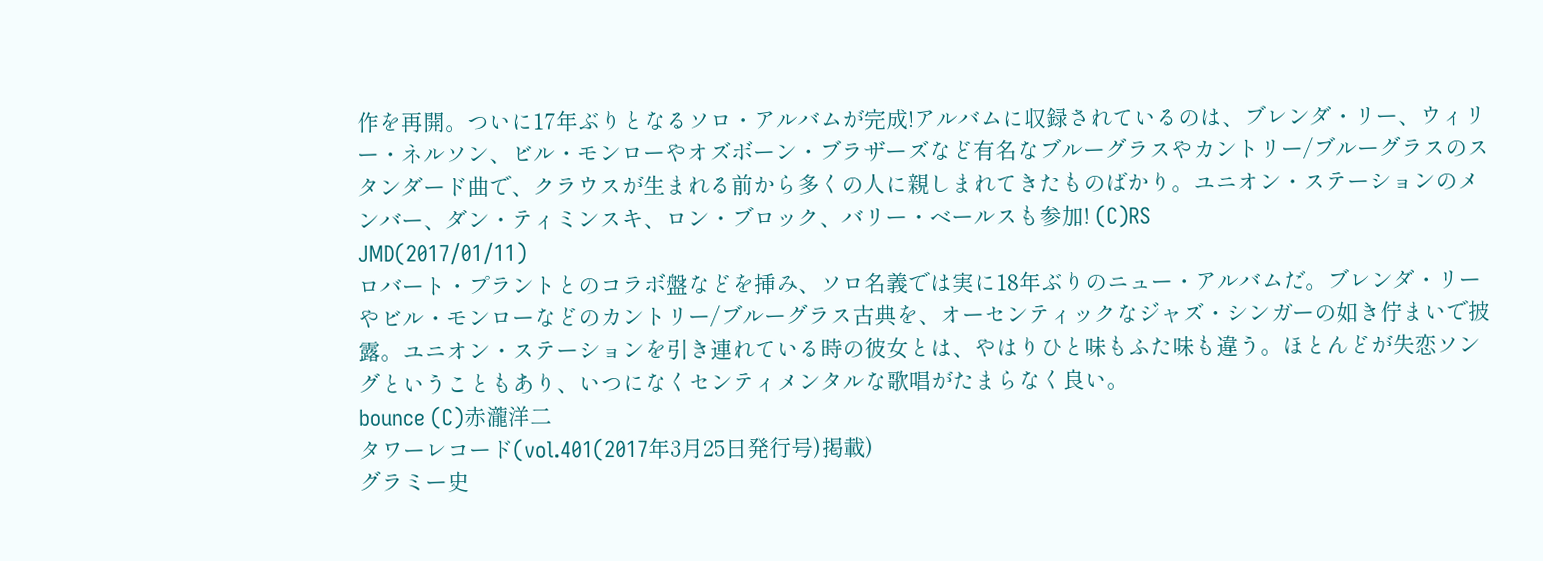作を再開。ついに17年ぶりとなるソロ・アルバムが完成!アルバムに収録されているのは、ブレンダ・リー、ウィリー・ネルソン、ビル・モンローやオズボーン・ブラザーズなど有名なブルーグラスやカントリー/ブルーグラスのスタンダード曲で、クラウスが生まれる前から多くの人に親しまれてきたものばかり。ユニオン・ステーションのメンバー、ダン・ティミンスキ、ロン・ブロック、バリー・ベールスも参加! (C)RS
JMD(2017/01/11)
ロバート・プラントとのコラボ盤などを挿み、ソロ名義では実に18年ぶりのニュー・アルバムだ。ブレンダ・リーやビル・モンローなどのカントリー/ブルーグラス古典を、オーセンティックなジャズ・シンガーの如き佇まいで披露。ユニオン・ステーションを引き連れている時の彼女とは、やはりひと味もふた味も違う。ほとんどが失恋ソングということもあり、いつになくセンティメンタルな歌唱がたまらなく良い。
bounce (C)赤瀧洋二
タワーレコード(vol.401(2017年3月25日発行号)掲載)
グラミー史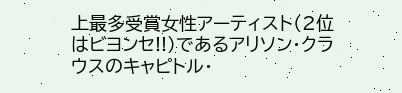上最多受賞女性アーティスト(2位はビヨンセ!!)であるアリソン・クラウスのキャピトル・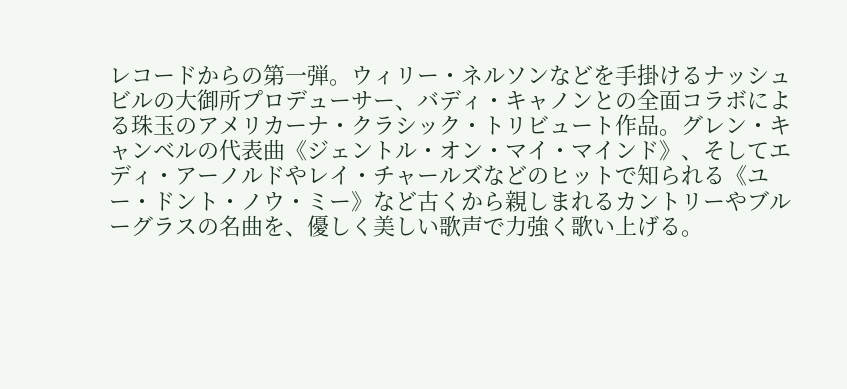レコードからの第一弾。ウィリー・ネルソンなどを手掛けるナッシュビルの大御所プロデューサー、バディ・キャノンとの全面コラボによる珠玉のアメリカーナ・クラシック・トリビュート作品。グレン・キャンベルの代表曲《ジェントル・オン・マイ・マインド》、そしてエディ・アーノルドやレイ・チャールズなどのヒットで知られる《ユ ー・ドント・ノウ・ミー》など古くから親しまれるカントリーやブルーグラスの名曲を、優しく美しい歌声で力強く歌い上げる。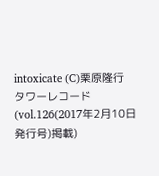intoxicate (C)栗原隆行
タワーレコード(vol.126(2017年2月10日発行号)掲載)